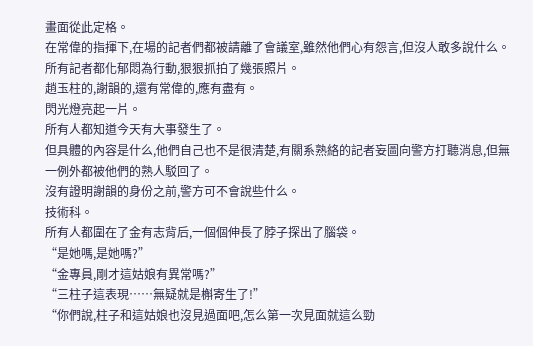畫面從此定格。
在常偉的指揮下,在場的記者們都被請離了會議室,雖然他們心有怨言,但沒人敢多說什么。
所有記者都化郁悶為行動,狠狠抓拍了幾張照片。
趙玉柱的,謝韻的,還有常偉的,應有盡有。
閃光燈亮起一片。
所有人都知道今天有大事發生了。
但具體的內容是什么,他們自己也不是很清楚,有關系熟絡的記者妄圖向警方打聽消息,但無一例外都被他們的熟人駁回了。
沒有證明謝韻的身份之前,警方可不會說些什么。
技術科。
所有人都圍在了金有志背后,一個個伸長了脖子探出了腦袋。
“是她嗎,是她嗎?”
“金專員,剛才這姑娘有異常嗎?”
“三柱子這表現……無疑就是槲寄生了!”
“你們說,柱子和這姑娘也沒見過面吧,怎么第一次見面就這么勁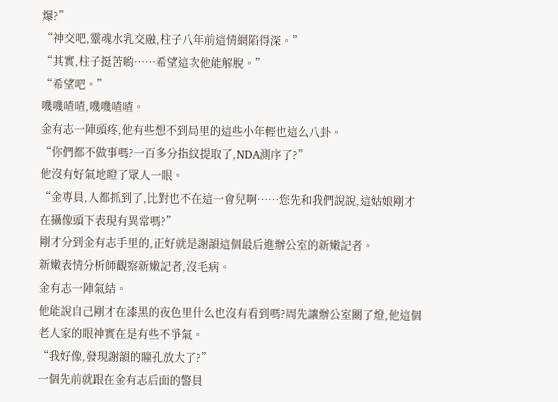爆?”
“神交吧,靈魂水乳交融,柱子八年前這情網陷得深。”
“其實,柱子挺苦喲……希望這次他能解脫。”
“希望吧。”
嘰嘰喳喳,嘰嘰喳喳。
金有志一陣頭疼,他有些想不到局里的這些小年輕也這么八卦。
“你們都不做事嗎?一百多分指紋提取了,NDA測序了?”
他沒有好氣地瞪了眾人一眼。
“金專員,人都抓到了,比對也不在這一會兒啊……您先和我們說說,這姑娘剛才在攝像頭下表現有異常嗎?”
剛才分到金有志手里的,正好就是謝韻這個最后進辦公室的新嫩記者。
新嫩表情分析師觀察新嫩記者,沒毛病。
金有志一陣氣結。
他能說自己剛才在漆黑的夜色里什么也沒有看到嗎?周先讓辦公室關了燈,他這個老人家的眼神實在是有些不爭氣。
“我好像,發現謝韻的瞳孔放大了?”
一個先前就跟在金有志后面的警員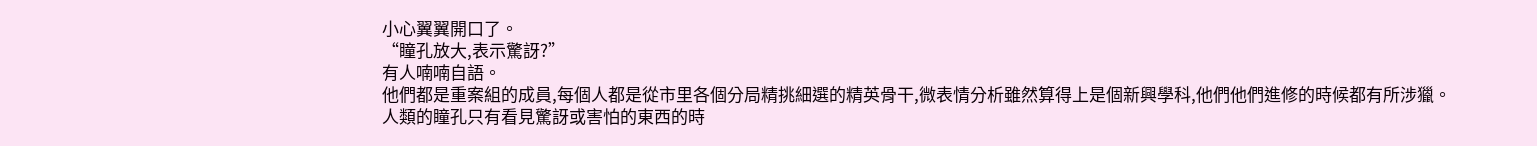小心翼翼開口了。
“瞳孔放大,表示驚訝?”
有人喃喃自語。
他們都是重案組的成員,每個人都是從市里各個分局精挑細選的精英骨干,微表情分析雖然算得上是個新興學科,他們他們進修的時候都有所涉獵。
人類的瞳孔只有看見驚訝或害怕的東西的時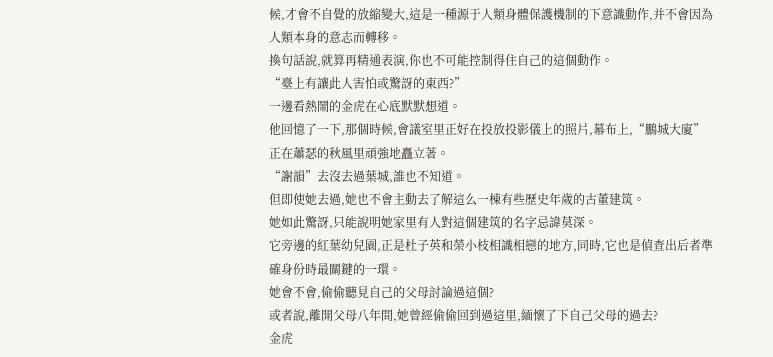候,才會不自覺的放縮變大,這是一種源于人類身體保護機制的下意識動作,并不會因為人類本身的意志而轉移。
換句話說,就算再精通表演,你也不可能控制得住自己的這個動作。
“臺上有讓此人害怕或驚訝的東西?”
一邊看熱鬧的金虎在心底默默想道。
他回憶了一下,那個時候,會議室里正好在投放投影儀上的照片,幕布上,“鵬城大廈”正在蕭瑟的秋風里頑強地矗立著。
“謝韻”去沒去過葉城,誰也不知道。
但即使她去過,她也不會主動去了解這么一棟有些歷史年歲的古董建筑。
她如此驚訝,只能說明她家里有人對這個建筑的名字忌諱莫深。
它旁邊的紅葉幼兒園,正是杜子英和榮小枝相識相戀的地方,同時,它也是偵查出后者準確身份時最關鍵的一環。
她會不會,偷偷聽見自己的父母討論過這個?
或者說,離開父母八年間,她曾經偷偷回到過這里,緬懷了下自己父母的過去?
金虎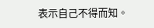表示自己不得而知。